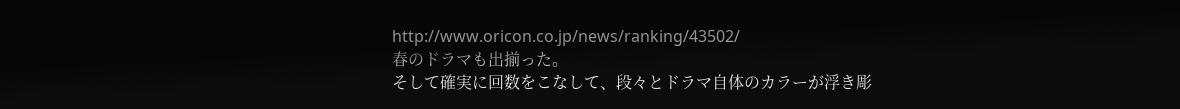http://www.oricon.co.jp/news/ranking/43502/
春のドラマも出揃った。
そして確実に回数をこなして、段々とドラマ自体のカラーが浮き彫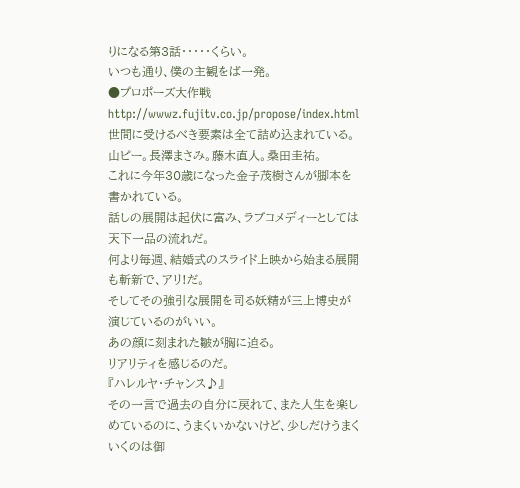りになる第3話・・・・・くらい。
いつも通り、僕の主観をば一発。
●プロポーズ大作戦
http://wwwz.fujitv.co.jp/propose/index.html
世間に受けるべき要素は全て詰め込まれている。
山ピー。長澤まさみ。藤木直人。桑田圭祐。
これに今年30歳になった金子茂樹さんが脚本を書かれている。
話しの展開は起伏に富み、ラブコメディーとしては天下一品の流れだ。
何より毎週、結婚式のスライド上映から始まる展開も斬新で、アリ!だ。
そしてその強引な展開を司る妖精が三上博史が演じているのがいい。
あの顔に刻まれた皺が胸に迫る。
リアリティを感じるのだ。
『ハレルヤ・チャンス♪』
その一言で過去の自分に戻れて、また人生を楽しめているのに、うまくいかないけど、少しだけうまくいくのは御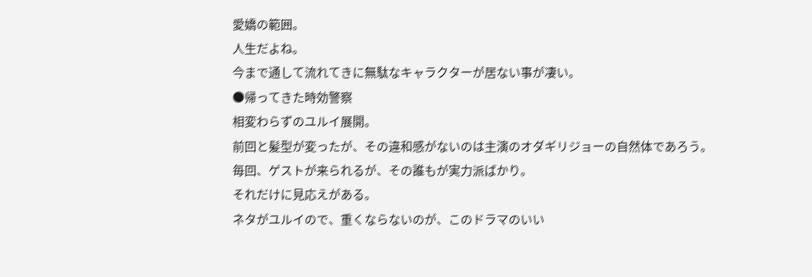愛嬌の範囲。
人生だよね。
今まで通して流れてきに無駄なキャラクターが居ない事が凄い。
●帰ってきた時効警察
相変わらずのユルイ展開。
前回と髪型が変ったが、その違和感がないのは主演のオダギリジョーの自然体であろう。
毎回、ゲストが来られるが、その誰もが実力派ばかり。
それだけに見応えがある。
ネタがユルイので、重くならないのが、このドラマのいい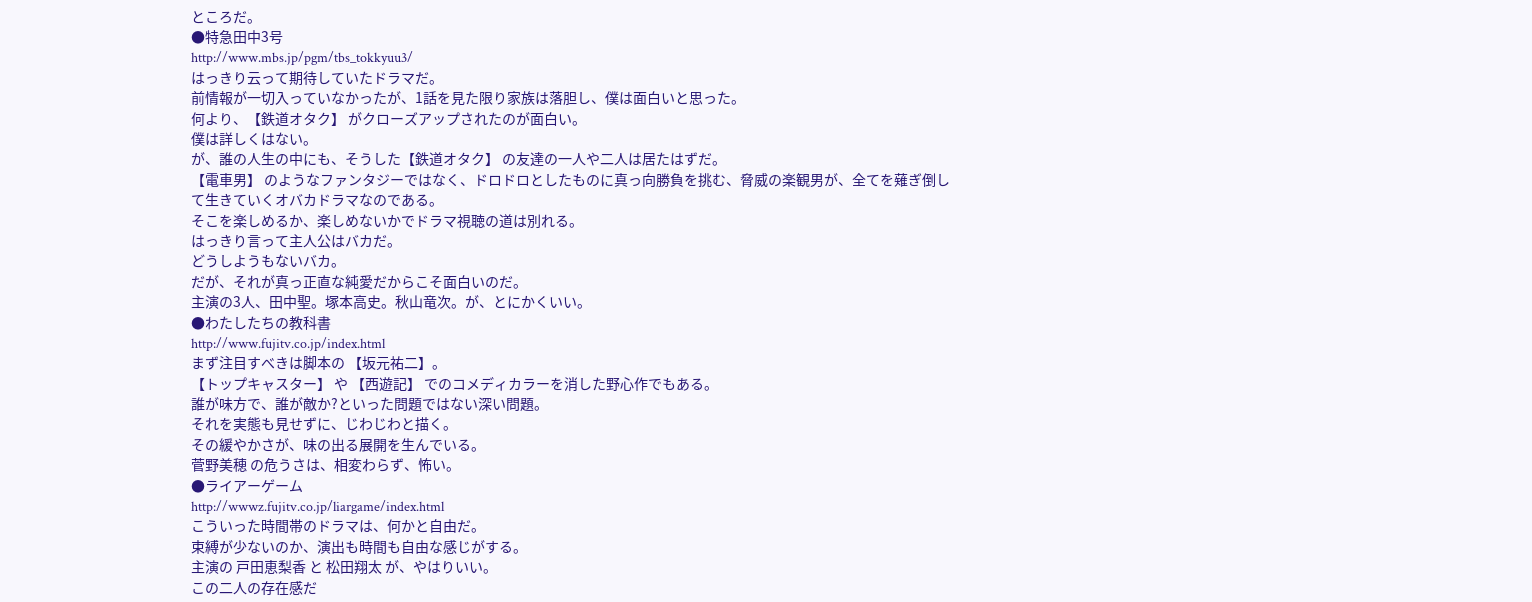ところだ。
●特急田中3号
http://www.mbs.jp/pgm/tbs_tokkyuu3/
はっきり云って期待していたドラマだ。
前情報が一切入っていなかったが、1話を見た限り家族は落胆し、僕は面白いと思った。
何より、【鉄道オタク】 がクローズアップされたのが面白い。
僕は詳しくはない。
が、誰の人生の中にも、そうした【鉄道オタク】 の友達の一人や二人は居たはずだ。
【電車男】 のようなファンタジーではなく、ドロドロとしたものに真っ向勝負を挑む、脅威の楽観男が、全てを薙ぎ倒して生きていくオバカドラマなのである。
そこを楽しめるか、楽しめないかでドラマ視聴の道は別れる。
はっきり言って主人公はバカだ。
どうしようもないバカ。
だが、それが真っ正直な純愛だからこそ面白いのだ。
主演の3人、田中聖。塚本高史。秋山竜次。が、とにかくいい。
●わたしたちの教科書
http://www.fujitv.co.jp/index.html
まず注目すべきは脚本の 【坂元祐二】。
【トップキャスター】 や 【西遊記】 でのコメディカラーを消した野心作でもある。
誰が味方で、誰が敵か?といった問題ではない深い問題。
それを実態も見せずに、じわじわと描く。
その緩やかさが、味の出る展開を生んでいる。
菅野美穂 の危うさは、相変わらず、怖い。
●ライアーゲーム
http://wwwz.fujitv.co.jp/liargame/index.html
こういった時間帯のドラマは、何かと自由だ。
束縛が少ないのか、演出も時間も自由な感じがする。
主演の 戸田恵梨香 と 松田翔太 が、やはりいい。
この二人の存在感だ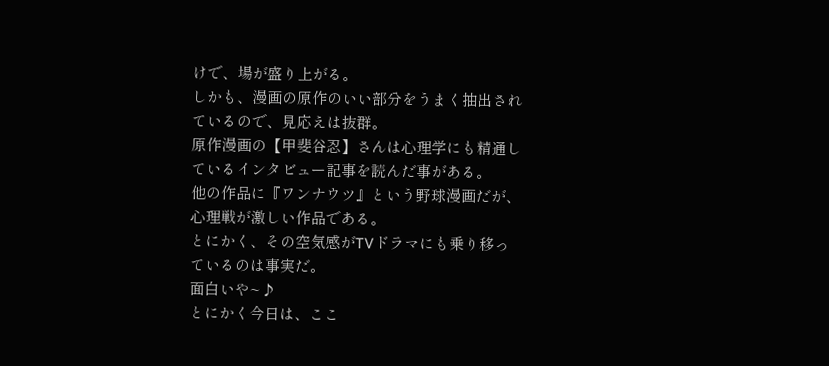けで、場が盛り上がる。
しかも、漫画の原作のいい部分をうまく抽出されているので、見応えは抜群。
原作漫画の【甲斐谷忍】さんは心理学にも精通しているインタビュー記事を読んだ事がある。
他の作品に『ワンナウツ』という野球漫画だが、心理戦が激しい作品である。
とにかく、その空気感がTVドラマにも乗り移っているのは事実だ。
面白いや~♪
とにかく今日は、ここ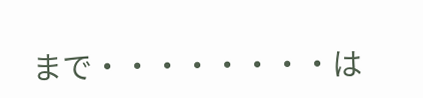まで・・・・・・・・は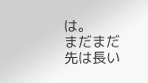は。
まだまだ先は長い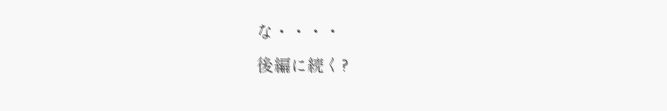な・・・・
後編に続く?